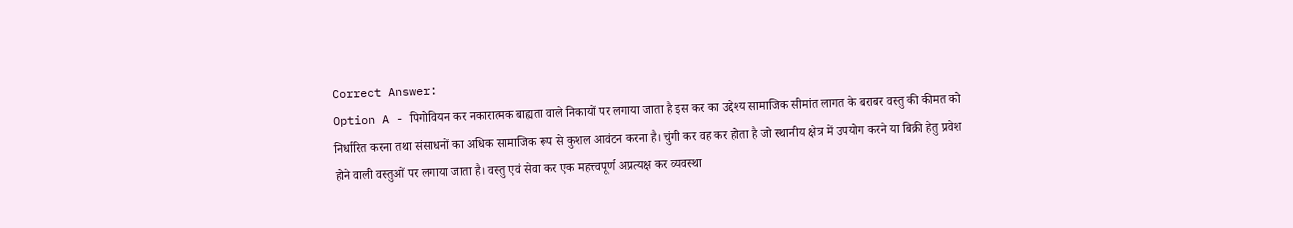Correct Answer:
Option A - पिगोवियन कर नकारात्मक बाह्यता वाले निकायों पर लगाया जाता है इस कर का उद्देश्य सामाजिक सीमांत लागत के बराबर वस्तु की कीमत को निर्धारित करना तथा संसाधनों का अधिक सामाजिक रूप से कुशल आवंटन करना है। चुंगी कर वह कर होता है जो स्थानीय क्षेत्र में उपयोग करने या बिक्री हेतु प्रवेश होने वाली वस्तुओं पर लगाया जाता है। वस्तु एवं सेवा कर एक महत्त्वपूर्ण अप्रत्यक्ष कर व्यवस्था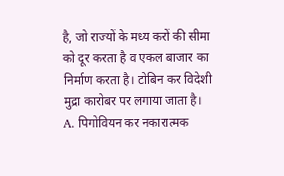है, जो राज्यों के मध्य करों की सीमा को दूर करता है व एकल बाजार का निर्माण करता है। टोबिन कर विदेशी मुद्रा कारोबर पर लगाया जाता है।
A. पिगोवियन कर नकारात्मक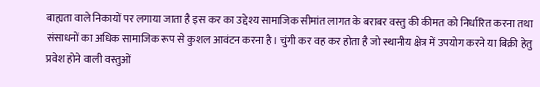बाह्यता वाले निकायों पर लगाया जाता है इस कर का उद्देश्य सामाजिक सीमांत लागत के बराबर वस्तु की कीमत को निर्धारित करना तथा संसाधनों का अधिक सामाजिक रूप से कुशल आवंटन करना है। चुंगी कर वह कर होता है जो स्थानीय क्षेत्र में उपयोग करने या बिक्री हेतु प्रवेश होने वाली वस्तुओं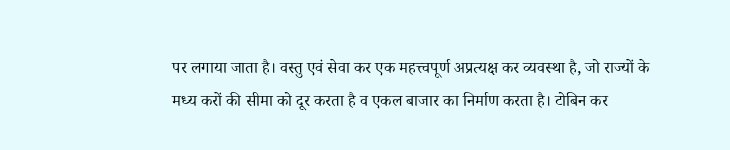पर लगाया जाता है। वस्तु एवं सेवा कर एक महत्त्वपूर्ण अप्रत्यक्ष कर व्यवस्था है, जो राज्यों के मध्य करों की सीमा को दूर करता है व एकल बाजार का निर्माण करता है। टोबिन कर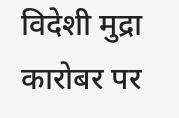विदेशी मुद्रा कारोबर पर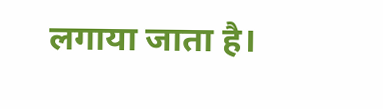लगाया जाता है।